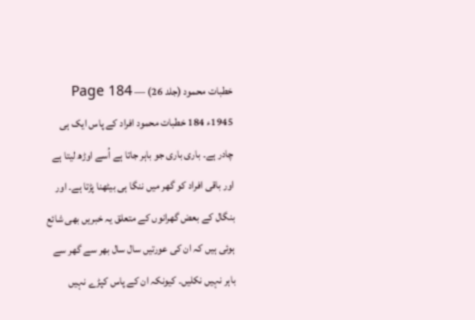خطبات محمود (جلد 26) — Page 184
1945ء 184 خطبات محمود افراد کے پاس ایک ہی چادر ہے۔ باری باری جو باہر جاتا ہے اُسے اوڑھ لیتا ہے اور باقی افراد کو گھر میں ننگا ہی بیٹھنا پڑتا ہے۔ اور بنگال کے بعض گھرانوں کے متعلق یہ خبریں بھی شائع ہوئی ہیں کہ ان کی عورتیں سال سال بھر سے گھر سے باہر نہیں نکلیں۔ کیونکہ ان کے پاس کپڑے نہیں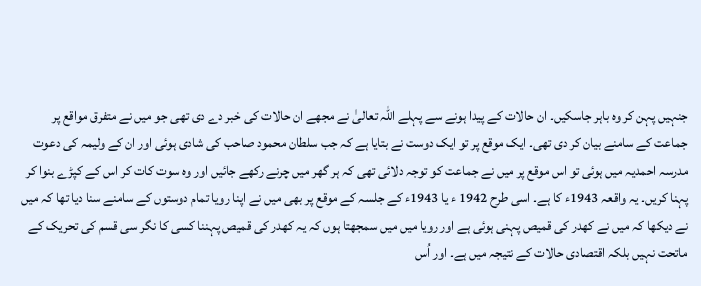جنہیں پہن کر وہ باہر جاسکیں۔ ان حالات کے پیدا ہونے سے پہلے اللہ تعالیٰ نے مجھے ان حالات کی خبر دے دی تھی جو میں نے متفرق مواقع پر جماعت کے سامنے بیان کر دی تھی۔ ایک موقع پر تو ایک دوست نے بتایا ہے کہ جب سلطان محمود صاحب کی شادی ہوئی اور ان کے ولیمہ کی دعوت مدرسہ احمدیہ میں ہوئی تو اس موقع پر میں نے جماعت کو توجہ دلائی تھی کہ ہر گھر میں چرنے رکھے جائیں اور وہ سوت کات کر اس کے کپڑے بنوا کر پہنا کریں۔ یہ واقعہ 1943ء کا ہے۔ اسی طرح 1942 ء یا 1943ء کے جلسہ کے موقع پر بھی میں نے اپنا رویا تمام دوستوں کے سامنے سنا دیا تھا کہ میں نے دیکھا کہ میں نے کھدر کی قمیص پہنی ہوئی ہے اور رویا میں میں سمجھتا ہوں کہ یہ کھدر کی قمیص پہننا کسی کا نگر سی قسم کی تحریک کے ماتحت نہیں بلکہ اقتصادی حالات کے نتیجہ میں ہے۔ اور اُس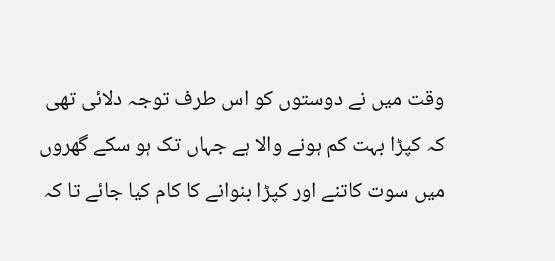وقت میں نے دوستوں کو اس طرف توجہ دلائی تھی کہ کپڑا بہت کم ہونے والا ہے جہاں تک ہو سکے گھروں میں سوت کاتنے اور کپڑا بنوانے کا کام کیا جائے تا کہ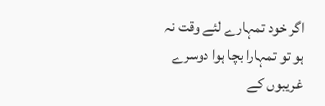اگر خود تمہارے لئے وقت نہ ہو تو تمہارا بچا ہوا دوسرے غریبوں کے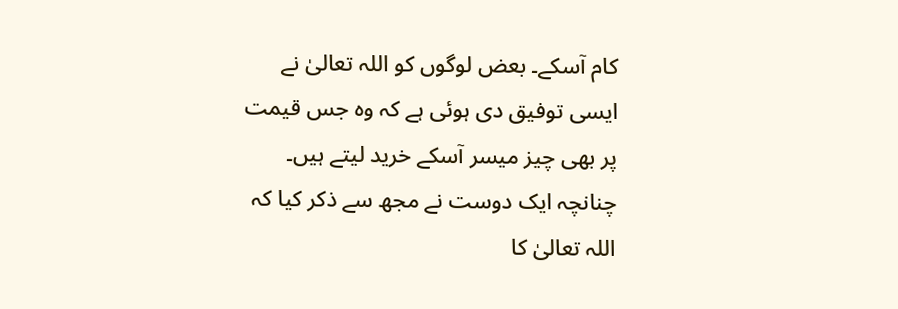کام آسکے۔ بعض لوگوں کو اللہ تعالیٰ نے ایسی توفیق دی ہوئی ہے کہ وہ جس قیمت پر بھی چیز میسر آسکے خرید لیتے ہیں۔ چنانچہ ایک دوست نے مجھ سے ذکر کیا کہ اللہ تعالیٰ کا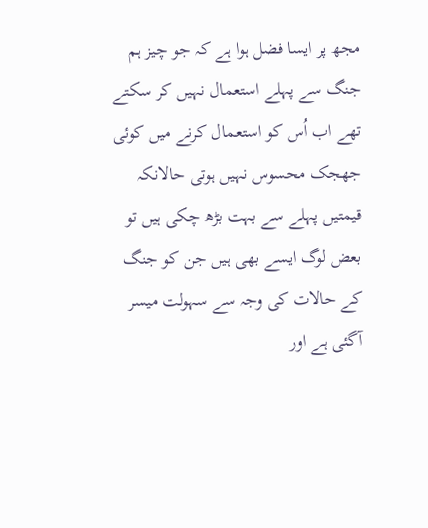مجھ پر ایسا فضل ہوا ہے کہ جو چیز ہم جنگ سے پہلے استعمال نہیں کر سکتے تھے اب اُس کو استعمال کرنے میں کوئی جھجک محسوس نہیں ہوتی حالانکہ قیمتیں پہلے سے بہت بڑھ چکی ہیں تو بعض لوگ ایسے بھی ہیں جن کو جنگ کے حالات کی وجہ سے سہولت میسر آگئی ہے اور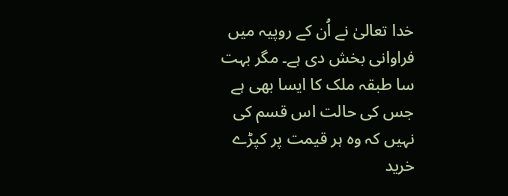خدا تعالیٰ نے اُن کے روپیہ میں فراوانی بخش دی ہے۔ مگر بہت سا طبقہ ملک کا ایسا بھی ہے جس کی حالت اس قسم کی نہیں کہ وہ ہر قیمت پر کپڑے خرید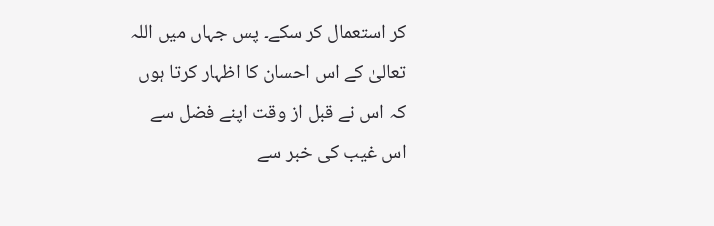کر استعمال کر سکے۔ پس جہاں میں اللہ تعالیٰ کے اس احسان کا اظہار کرتا ہوں کہ اس نے قبل از وقت اپنے فضل سے اس غیب کی خبر سے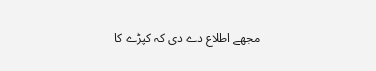مجھے اطلاع دے دی کہ کپڑے کا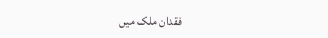فقدان ملک میں